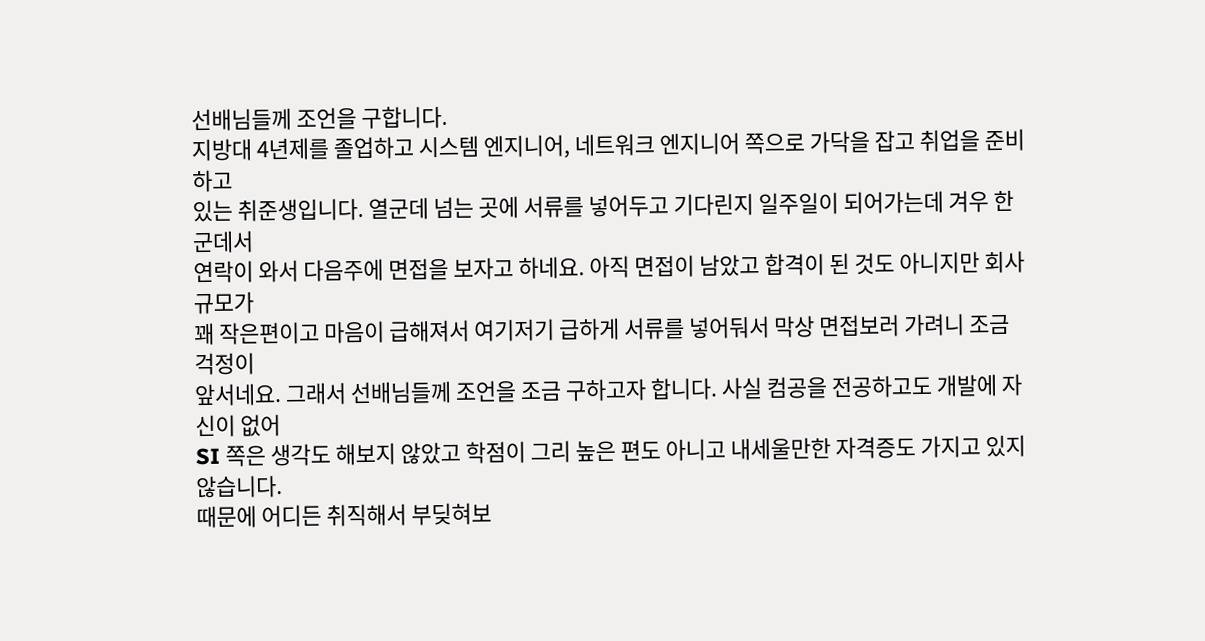선배님들께 조언을 구합니다.
지방대 4년제를 졸업하고 시스템 엔지니어, 네트워크 엔지니어 쪽으로 가닥을 잡고 취업을 준비하고
있는 취준생입니다. 열군데 넘는 곳에 서류를 넣어두고 기다린지 일주일이 되어가는데 겨우 한군데서
연락이 와서 다음주에 면접을 보자고 하네요. 아직 면접이 남았고 합격이 된 것도 아니지만 회사 규모가
꽤 작은편이고 마음이 급해져서 여기저기 급하게 서류를 넣어둬서 막상 면접보러 가려니 조금 걱정이
앞서네요. 그래서 선배님들께 조언을 조금 구하고자 합니다. 사실 컴공을 전공하고도 개발에 자신이 없어
SI 쪽은 생각도 해보지 않았고 학점이 그리 높은 편도 아니고 내세울만한 자격증도 가지고 있지 않습니다.
때문에 어디든 취직해서 부딪혀보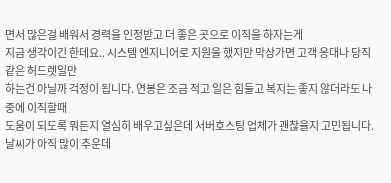면서 많은걸 배워서 경력을 인정받고 더 좋은 곳으로 이직을 하자는게
지금 생각이긴 한데요.. 시스템 엔지니어로 지원을 했지만 막상가면 고객 응대나 당직같은 허드렛일만
하는건 아닐까 걱정이 됩니다. 연봉은 조금 적고 일은 힘들고 복지는 좋지 않더라도 나중에 이직할때
도움이 되도록 뭐든지 열심히 배우고싶은데 서버호스팅 업체가 괜찮을지 고민됩니다.
날씨가 아직 많이 추운데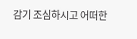감기 조심하시고 어떠한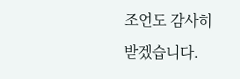조언도 감사히 받겠습니다.